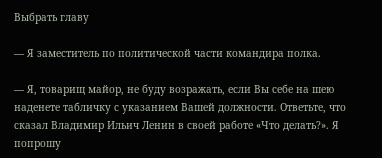Выбрать главу

— Я заместитель по политической части командира полка.

— Я, товарищ майор, не буду возражать, если Вы себе на шею наденете табличку с указанием Вашей должности. Ответьте, что сказал Владимир Ильич Ленин в своей работе «Что делать?». Я попрошу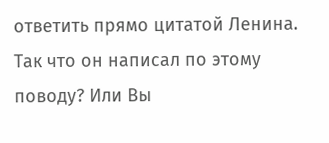ответить прямо цитатой Ленина. Так что он написал по этому поводу? Или Вы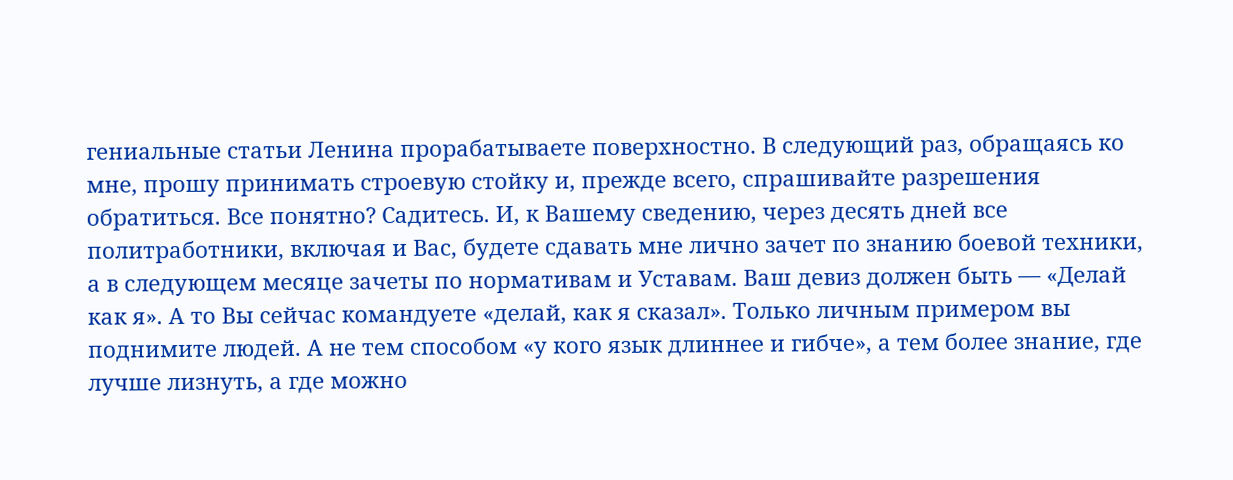гениальные статьи Ленина прорабатываете поверхностно. В следующий раз, обращаясь ко мне, прошу принимать строевую стойку и, прежде всего, спрашивайте разрешения обратиться. Все понятно? Садитесь. И, к Вашему сведению, через десять дней все политработники, включая и Вас, будете сдавать мне лично зачет по знанию боевой техники, а в следующем месяце зачеты по нормативам и Уставам. Ваш девиз должен быть — «Делай как я». А то Вы сейчас командуете «делай, как я сказал». Только личным примером вы поднимите людей. А не тем способом «у кого язык длиннее и гибче», а тем более знание, где лучше лизнуть, а где можно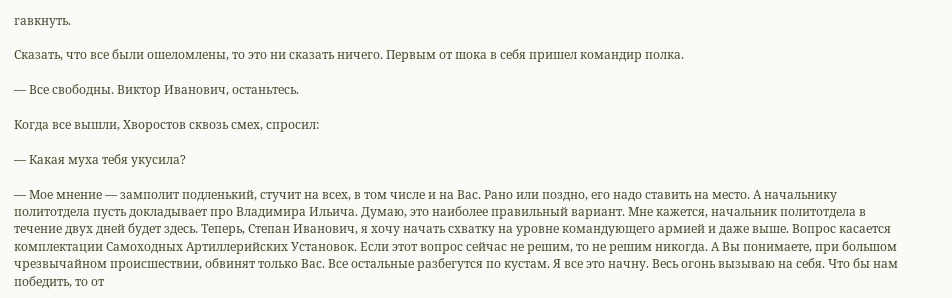гавкнуть.

Сказать, что все были ошеломлены, то это ни сказать ничего. Первым от шока в себя пришел командир полка.

— Все свободны. Виктор Иванович, останьтесь.

Когда все вышли, Хворостов сквозь смех, спросил:

— Какая муха тебя укусила?

— Мое мнение — замполит подленький, стучит на всех, в том числе и на Вас. Рано или поздно, его надо ставить на место. А начальнику политотдела пусть докладывает про Владимира Ильича. Думаю, это наиболее правильный вариант. Мне кажется, начальник политотдела в течение двух дней будет здесь. Теперь, Степан Иванович, я хочу начать схватку на уровне командующего армией и даже выше. Вопрос касается комплектации Самоходных Артиллерийских Установок. Если этот вопрос сейчас не решим, то не решим никогда. А Вы понимаете, при большом чрезвычайном происшествии, обвинят только Вас. Все остальные разбегутся по кустам. Я все это начну. Весь огонь вызываю на себя. Что бы нам победить, то от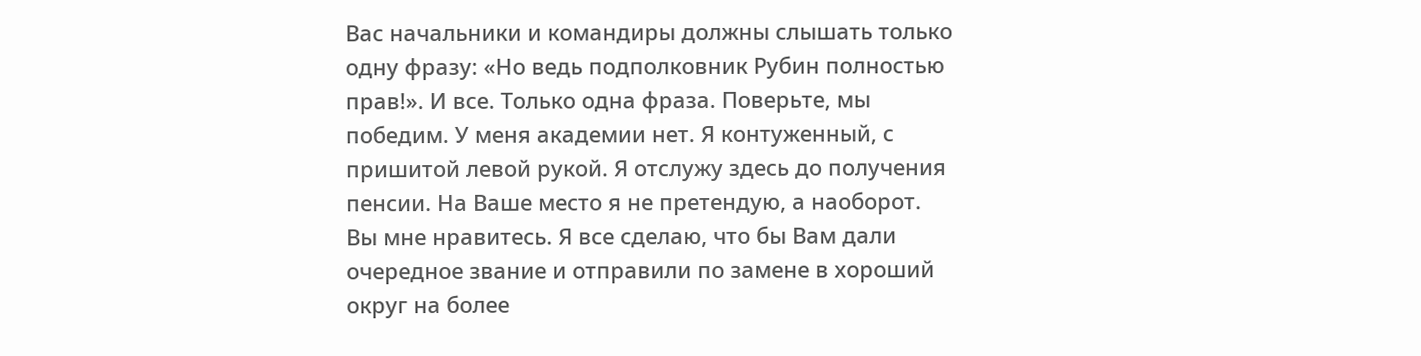Вас начальники и командиры должны слышать только одну фразу: «Но ведь подполковник Рубин полностью прав!». И все. Только одна фраза. Поверьте, мы победим. У меня академии нет. Я контуженный, с пришитой левой рукой. Я отслужу здесь до получения пенсии. На Ваше место я не претендую, а наоборот. Вы мне нравитесь. Я все сделаю, что бы Вам дали очередное звание и отправили по замене в хороший округ на более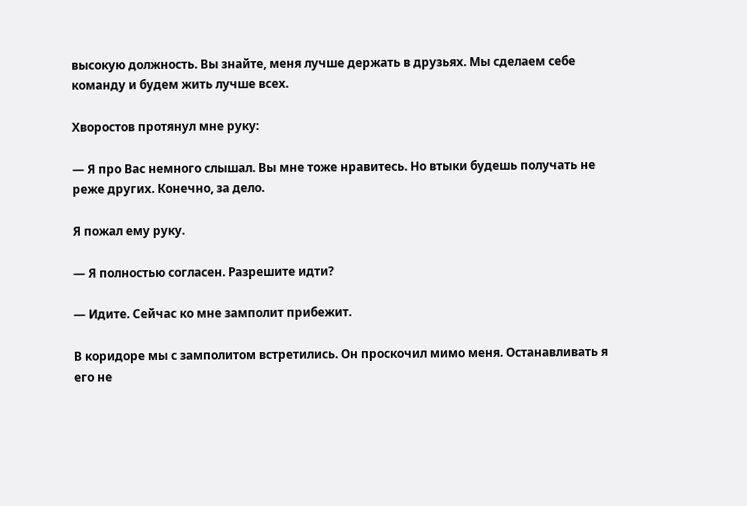высокую должность. Вы знайте, меня лучше держать в друзьях. Мы сделаем себе команду и будем жить лучше всех.

Хворостов протянул мне руку:

— Я про Вас немного слышал. Вы мне тоже нравитесь. Но втыки будешь получать не реже других. Конечно, за дело.

Я пожал ему руку.

— Я полностью согласен. Разрешите идти?

— Идите. Сейчас ко мне замполит прибежит.

В коридоре мы с замполитом встретились. Он проскочил мимо меня. Останавливать я его не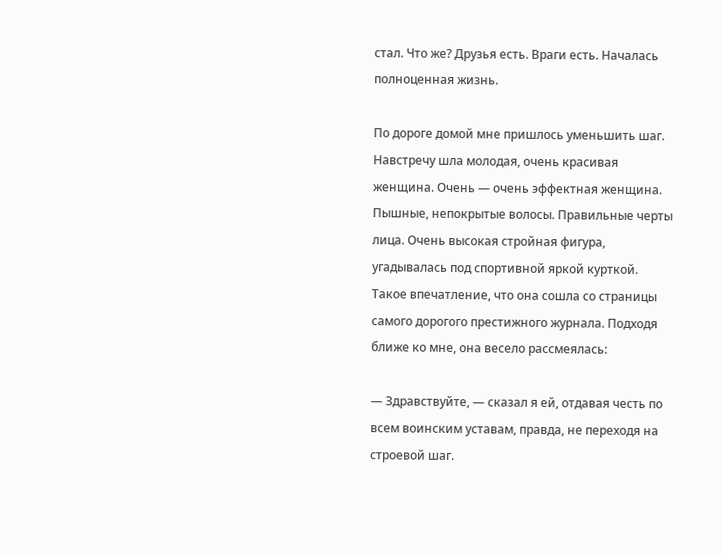стал. Что же? Друзья есть. Враги есть. Началась полноценная жизнь.

По дороге домой мне пришлось уменьшить шаг. Навстречу шла молодая, очень красивая женщина. Очень — очень эффектная женщина. Пышные, непокрытые волосы. Правильные черты лица. Очень высокая стройная фигура, угадывалась под спортивной яркой курткой. Такое впечатление, что она сошла со страницы самого дорогого престижного журнала. Подходя ближе ко мне, она весело рассмеялась:

— Здравствуйте, — сказал я ей, отдавая честь по всем воинским уставам, правда, не переходя на строевой шаг.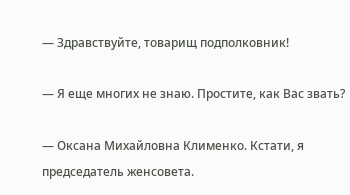— Здравствуйте, товарищ подполковник!

— Я еще многих не знаю. Простите, как Вас звать?

— Оксана Михайловна Клименко. Кстати, я председатель женсовета.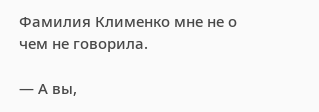Фамилия Клименко мне не о чем не говорила.

— А вы,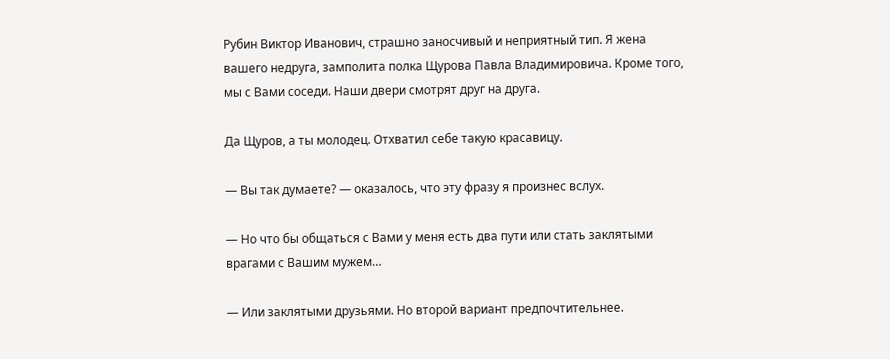Рубин Виктор Иванович, страшно заносчивый и неприятный тип. Я жена вашего недруга, замполита полка Щурова Павла Владимировича. Кроме того, мы с Вами соседи. Наши двери смотрят друг на друга.

Да Щуров, а ты молодец. Отхватил себе такую красавицу.

— Вы так думаете? — оказалось, что эту фразу я произнес вслух.

— Но что бы общаться с Вами у меня есть два пути или стать заклятыми врагами с Вашим мужем…

— Или заклятыми друзьями. Но второй вариант предпочтительнее.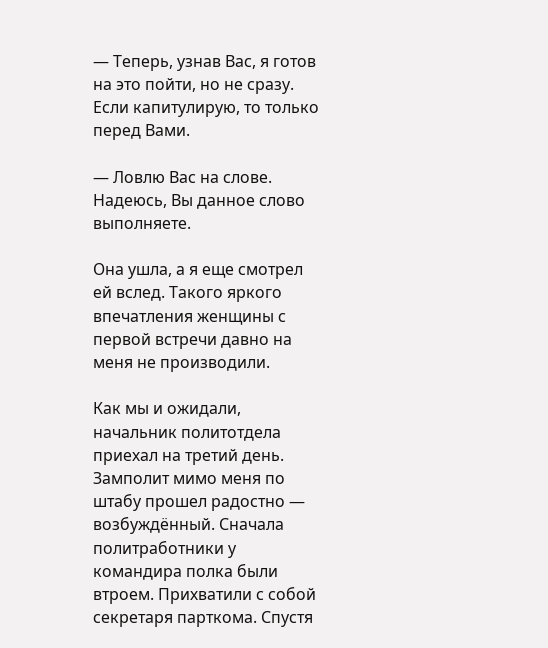— Теперь, узнав Вас, я готов на это пойти, но не сразу. Если капитулирую, то только перед Вами.

— Ловлю Вас на слове. Надеюсь, Вы данное слово выполняете.

Она ушла, а я еще смотрел ей вслед. Такого яркого впечатления женщины с первой встречи давно на меня не производили.

Как мы и ожидали, начальник политотдела приехал на третий день. Замполит мимо меня по штабу прошел радостно — возбуждённый. Сначала политработники у командира полка были втроем. Прихватили с собой секретаря парткома. Спустя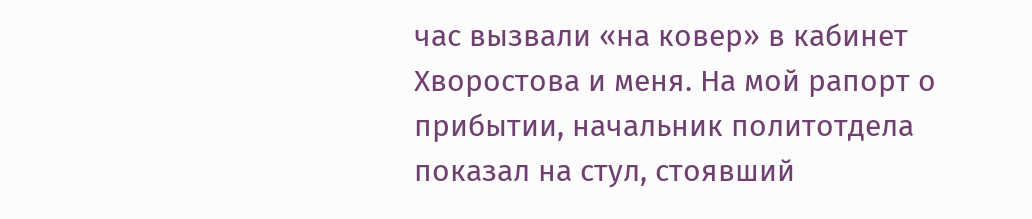час вызвали «на ковер» в кабинет Хворостова и меня. На мой рапорт о прибытии, начальник политотдела показал на стул, стоявший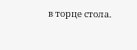в торце стола.